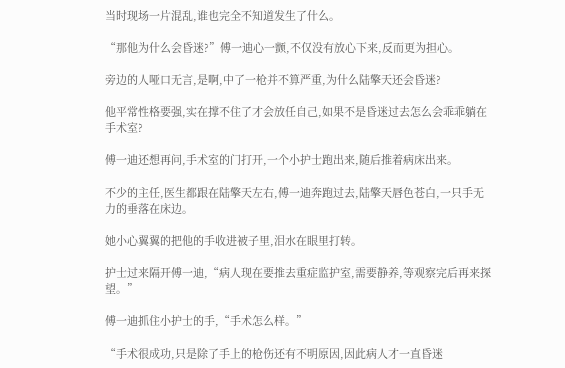当时现场一片混乱,谁也完全不知道发生了什么。

“那他为什么会昏迷?”傅一迪心一颤,不仅没有放心下来,反而更为担心。

旁边的人哑口无言,是啊,中了一枪并不算严重,为什么陆擎天还会昏迷?

他平常性格要强,实在撑不住了才会放任自己,如果不是昏迷过去怎么会乖乖躺在手术室?

傅一迪还想再问,手术室的门打开,一个小护士跑出来,随后推着病床出来。

不少的主任,医生都跟在陆擎天左右,傅一迪奔跑过去,陆擎天唇色苍白,一只手无力的垂落在床边。

她小心翼翼的把他的手收进被子里,泪水在眼里打转。

护士过来隔开傅一迪,“病人现在要推去重症监护室,需要静养,等观察完后再来探望。”

傅一迪抓住小护士的手,“手术怎么样。”

“手术很成功,只是除了手上的枪伤还有不明原因,因此病人才一直昏迷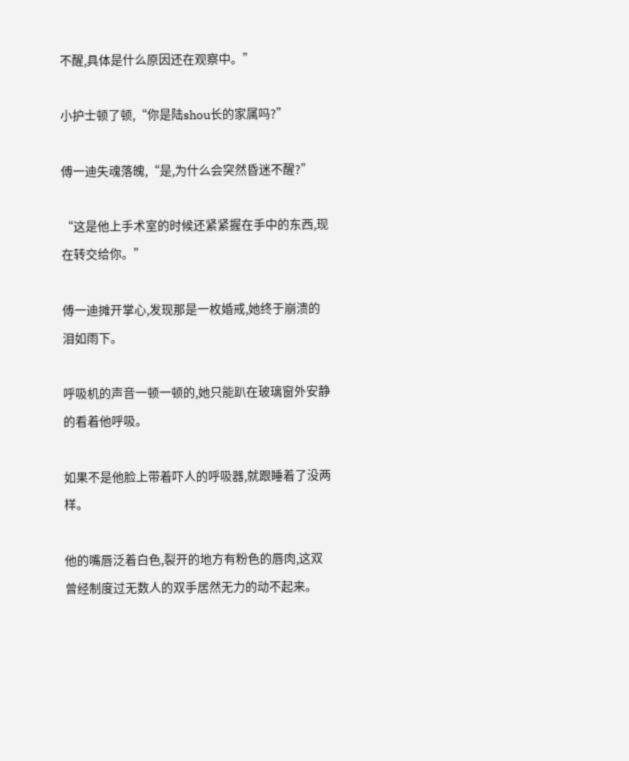不醒,具体是什么原因还在观察中。”

小护士顿了顿,“你是陆shou长的家属吗?”

傅一迪失魂落魄,“是,为什么会突然昏迷不醒?”

“这是他上手术室的时候还紧紧握在手中的东西,现在转交给你。”

傅一迪摊开掌心,发现那是一枚婚戒,她终于崩溃的泪如雨下。

呼吸机的声音一顿一顿的,她只能趴在玻璃窗外安静的看着他呼吸。

如果不是他脸上带着吓人的呼吸器,就跟睡着了没两样。

他的嘴唇泛着白色,裂开的地方有粉色的唇肉,这双曾经制度过无数人的双手居然无力的动不起来。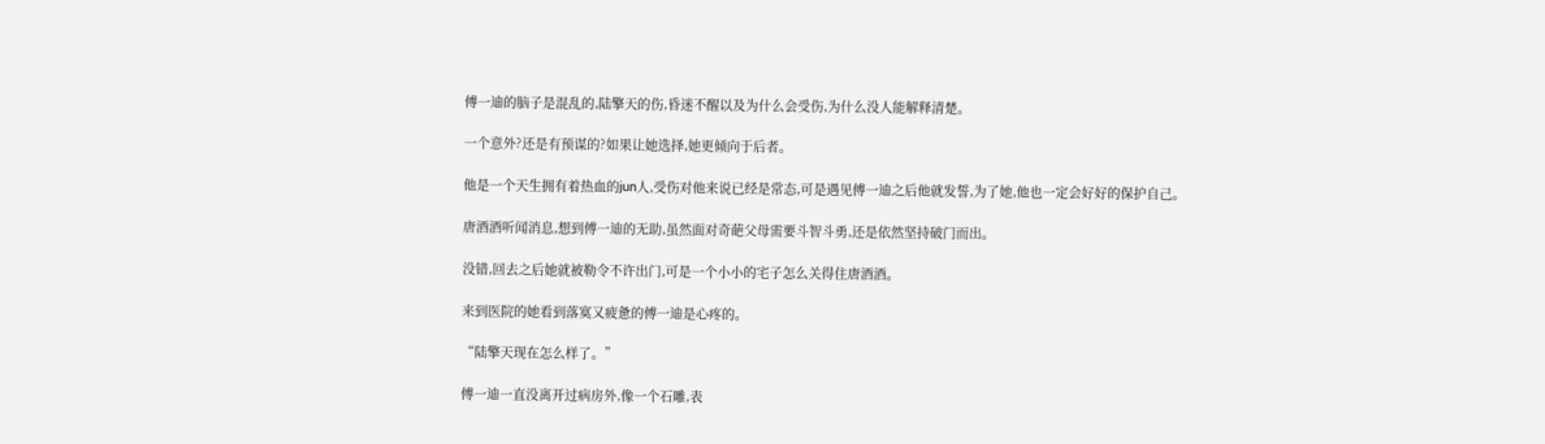傅一迪的脑子是混乱的,陆擎天的伤,昏迷不醒以及为什么会受伤,为什么没人能解释清楚。

一个意外?还是有预谋的?如果让她选择,她更倾向于后者。

他是一个天生拥有着热血的jun人,受伤对他来说已经是常态,可是遇见傅一迪之后他就发誓,为了她,他也一定会好好的保护自己。

唐酒酒听闻消息,想到傅一迪的无助,虽然面对奇葩父母需要斗智斗勇,还是依然坚持破门而出。

没错,回去之后她就被勒令不许出门,可是一个小小的宅子怎么关得住唐酒酒。

来到医院的她看到落寞又疲惫的傅一迪是心疼的。

“陆擎天现在怎么样了。”

傅一迪一直没离开过病房外,像一个石雕,表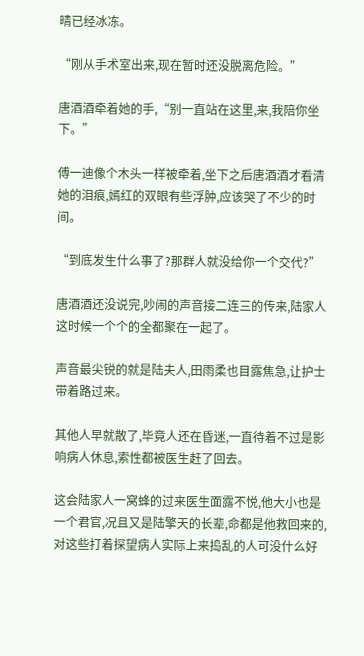晴已经冰冻。

“刚从手术室出来,现在暂时还没脱离危险。”

唐酒酒牵着她的手,“别一直站在这里,来,我陪你坐下。”

傅一迪像个木头一样被牵着,坐下之后唐酒酒才看清她的泪痕,嫣红的双眼有些浮肿,应该哭了不少的时间。

“到底发生什么事了?那群人就没给你一个交代?”

唐酒酒还没说完,吵闹的声音接二连三的传来,陆家人这时候一个个的全都聚在一起了。

声音最尖锐的就是陆夫人,田雨柔也目露焦急,让护士带着路过来。

其他人早就散了,毕竟人还在昏迷,一直待着不过是影响病人休息,索性都被医生赶了回去。

这会陆家人一窝蜂的过来医生面露不悦,他大小也是一个君官,况且又是陆擎天的长辈,命都是他救回来的,对这些打着探望病人实际上来捣乱的人可没什么好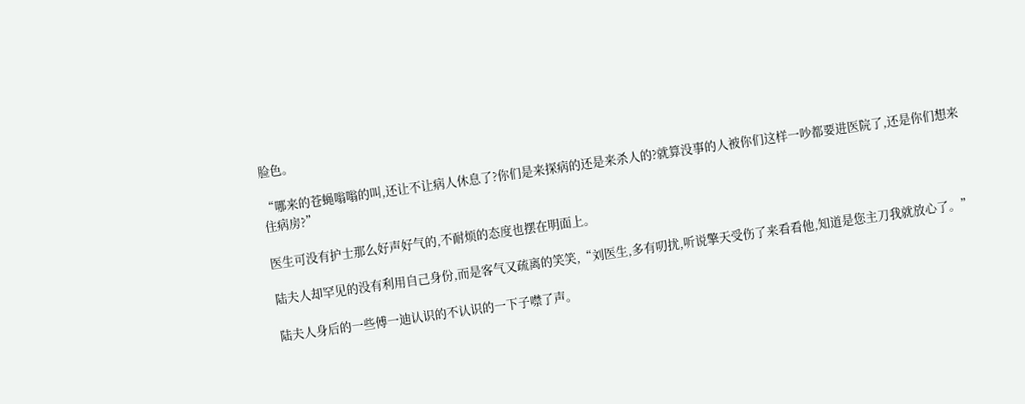脸色。

“哪来的苍蝇嗡嗡的叫,还让不让病人休息了?你们是来探病的还是来杀人的?就算没事的人被你们这样一吵都要进医院了,还是你们想来住病房?”

医生可没有护士那么好声好气的,不耐烦的态度也摆在明面上。

陆夫人却罕见的没有利用自己身份,而是客气又疏离的笑笑,“刘医生,多有叨扰,听说擎天受伤了来看看他,知道是您主刀我就放心了。”

陆夫人身后的一些傅一迪认识的不认识的一下子噤了声。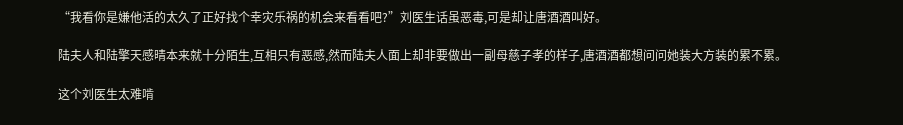“我看你是嫌他活的太久了正好找个幸灾乐祸的机会来看看吧?”刘医生话虽恶毒,可是却让唐酒酒叫好。

陆夫人和陆擎天感晴本来就十分陌生,互相只有恶感,然而陆夫人面上却非要做出一副母慈子孝的样子,唐酒酒都想问问她装大方装的累不累。

这个刘医生太难啃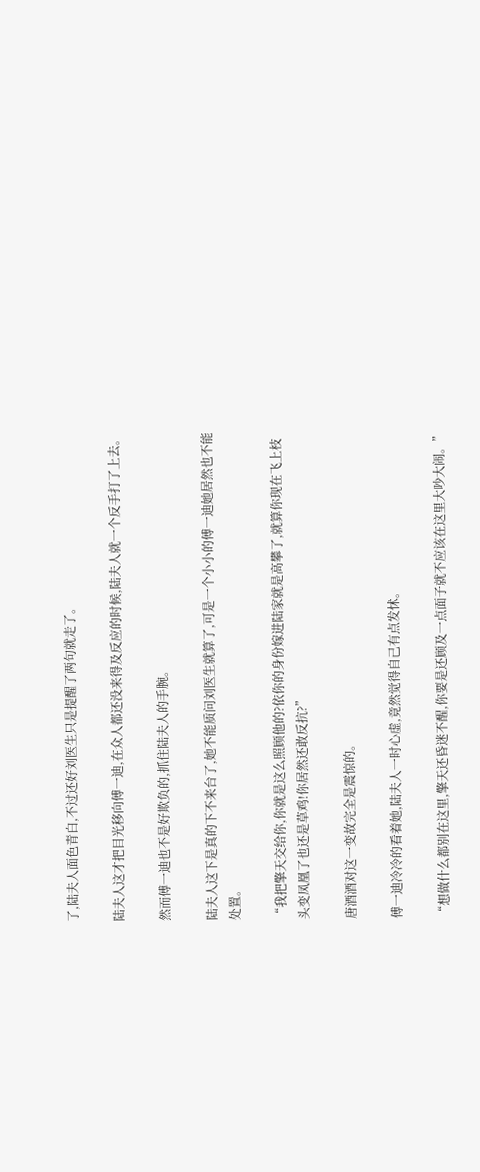了,陆夫人面色青白,不过还好刘医生只是提醒了两句就走了。

陆夫人这才把目光移向傅一迪,在众人都还没来得及反应的时候,陆夫人就一个反手打了上去。

然而傅一迪也不是好欺负的,抓住陆夫人的手腕。

陆夫人这下是真的下不来台了,她不能质问刘医生就算了,可是一个小小的傅一迪她居然也不能处置。

“我把擎天交给你,你就是这么照顾他的?依你的身份嫁进陆家就是高攀了,就算你现在飞上枝头变凤凰了也还是草鸡!你居然还敢反抗?”

唐酒酒对这一变故完全是震惊的。

傅一迪冷冷的看着她,陆夫人一时心虚,竟然觉得自己有点发怵。

“想做什么都别在这里,擎天还昏迷不醒,你要是还顾及一点面子就不应该在这里大吵大闹。”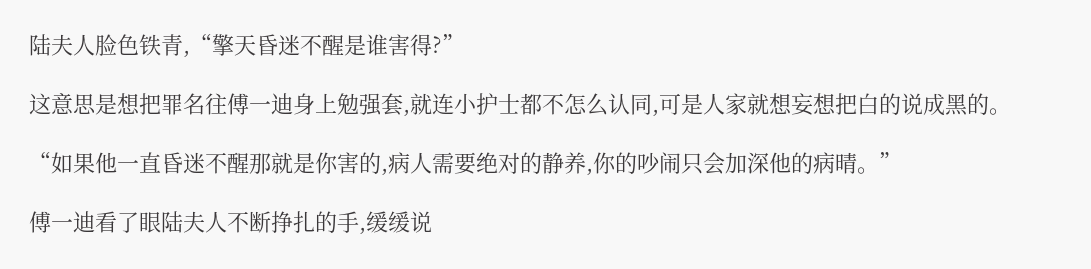陆夫人脸色铁青,“擎天昏迷不醒是谁害得?”

这意思是想把罪名往傅一迪身上勉强套,就连小护士都不怎么认同,可是人家就想妄想把白的说成黑的。

“如果他一直昏迷不醒那就是你害的,病人需要绝对的静养,你的吵闹只会加深他的病晴。”

傅一迪看了眼陆夫人不断挣扎的手,缓缓说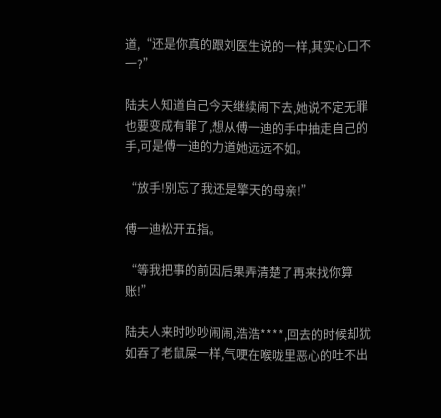道,“还是你真的跟刘医生说的一样,其实心口不一?”

陆夫人知道自己今天继续闹下去,她说不定无罪也要变成有罪了,想从傅一迪的手中抽走自己的手,可是傅一迪的力道她远远不如。

“放手!别忘了我还是擎天的母亲!”

傅一迪松开五指。

“等我把事的前因后果弄清楚了再来找你算账!”

陆夫人来时吵吵闹闹,浩浩****,回去的时候却犹如吞了老鼠屎一样,气哽在喉咙里恶心的吐不出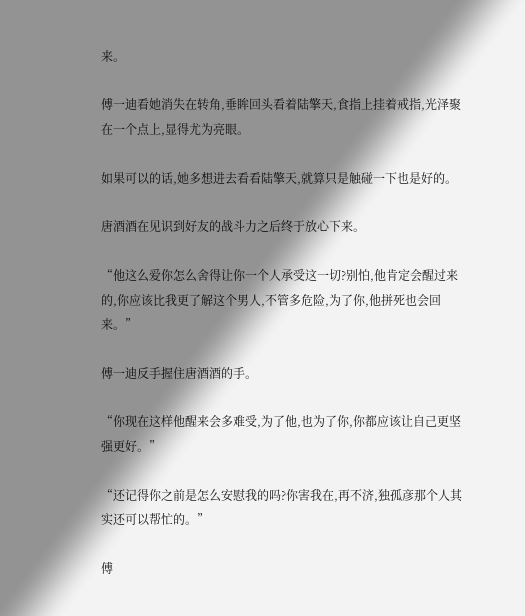来。

傅一迪看她消失在转角,垂眸回头看着陆擎天,食指上挂着戒指,光泽聚在一个点上,显得尤为亮眼。

如果可以的话,她多想进去看看陆擎天,就算只是触碰一下也是好的。

唐酒酒在见识到好友的战斗力之后终于放心下来。

“他这么爱你怎么舍得让你一个人承受这一切?别怕,他肯定会醒过来的,你应该比我更了解这个男人,不管多危险,为了你,他拼死也会回来。”

傅一迪反手握住唐酒酒的手。

“你现在这样他醒来会多难受,为了他,也为了你,你都应该让自己更坚强更好。”

“还记得你之前是怎么安慰我的吗?你害我在,再不济,独孤彦那个人其实还可以帮忙的。”

傅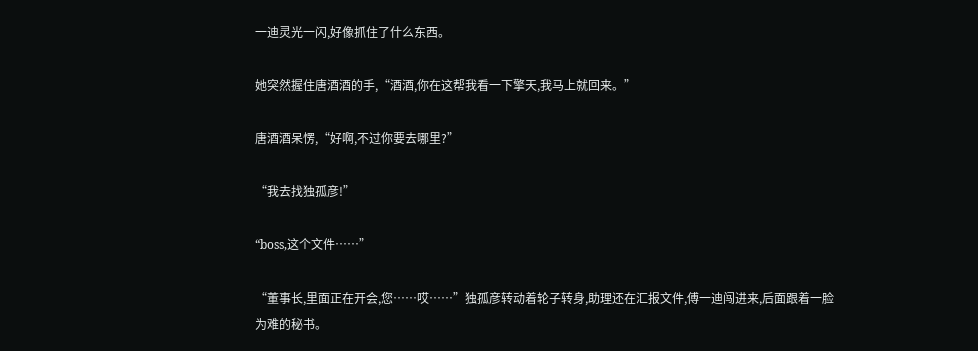一迪灵光一闪,好像抓住了什么东西。

她突然握住唐酒酒的手,“酒酒,你在这帮我看一下擎天,我马上就回来。”

唐酒酒呆愣,“好啊,不过你要去哪里?”

“我去找独孤彦!”

“boss,这个文件……”

“董事长,里面正在开会,您……哎……”独孤彦转动着轮子转身,助理还在汇报文件,傅一迪闯进来,后面跟着一脸为难的秘书。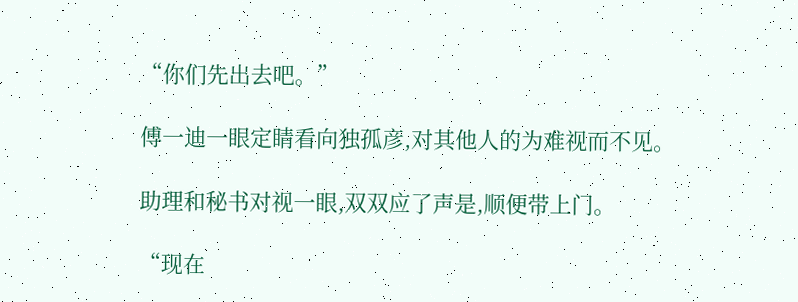“你们先出去吧。”

傅一迪一眼定睛看向独孤彦,对其他人的为难视而不见。

助理和秘书对视一眼,双双应了声是,顺便带上门。

“现在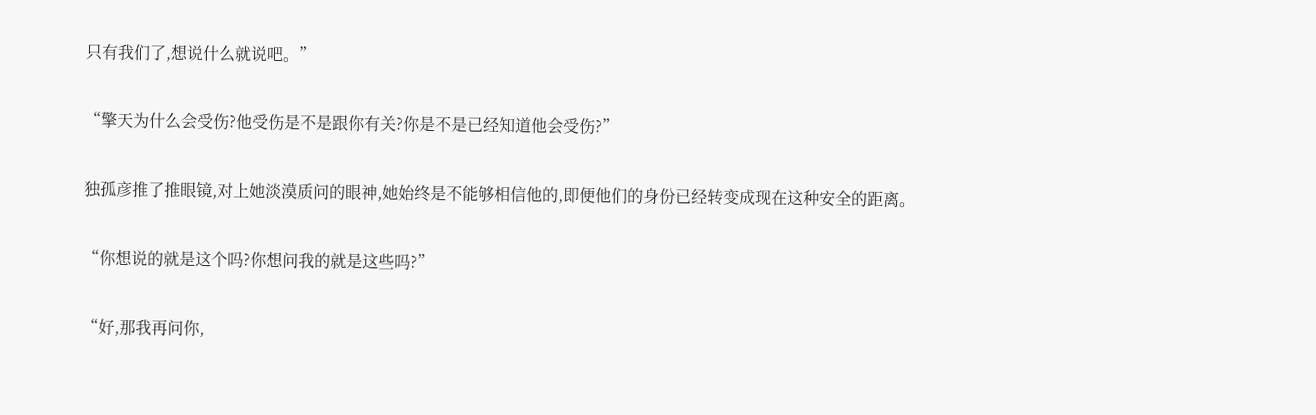只有我们了,想说什么就说吧。”

“擎天为什么会受伤?他受伤是不是跟你有关?你是不是已经知道他会受伤?”

独孤彦推了推眼镜,对上她淡漠质问的眼神,她始终是不能够相信他的,即便他们的身份已经转变成现在这种安全的距离。

“你想说的就是这个吗?你想问我的就是这些吗?”

“好,那我再问你,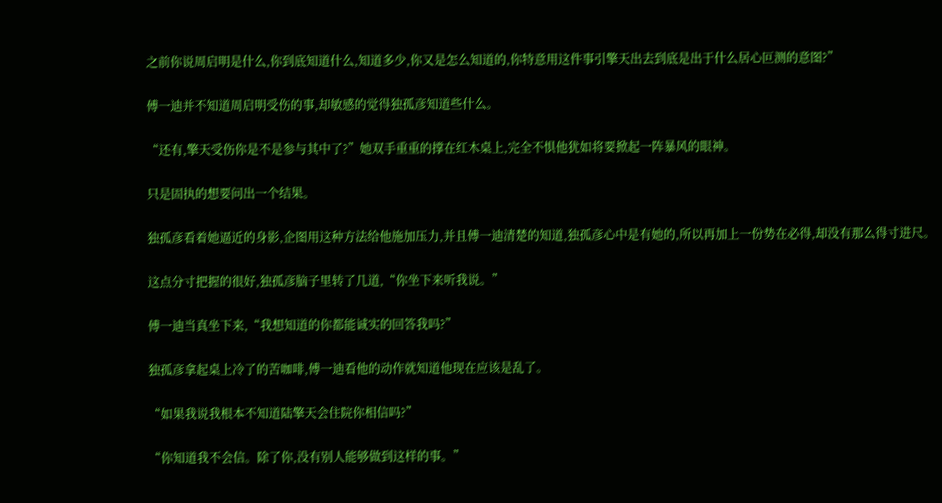之前你说周启明是什么,你到底知道什么,知道多少,你又是怎么知道的,你特意用这件事引擎天出去到底是出于什么居心叵测的意图?”

傅一迪并不知道周启明受伤的事,却敏感的觉得独孤彦知道些什么。

“还有,擎天受伤你是不是参与其中了?”她双手重重的撑在红木桌上,完全不惧他犹如将要掀起一阵暴风的眼神。

只是固执的想要问出一个结果。

独孤彦看着她逼近的身影,企图用这种方法给他施加压力,并且傅一迪清楚的知道,独孤彦心中是有她的,所以再加上一份势在必得,却没有那么得寸进尺。

这点分寸把握的很好,独孤彦脑子里转了几道,“你坐下来听我说。”

傅一迪当真坐下来,“我想知道的你都能诚实的回答我吗?”

独孤彦拿起桌上冷了的苦咖啡,傅一迪看他的动作就知道他现在应该是乱了。

“如果我说我根本不知道陆擎天会住院你相信吗?”

“你知道我不会信。除了你,没有别人能够做到这样的事。”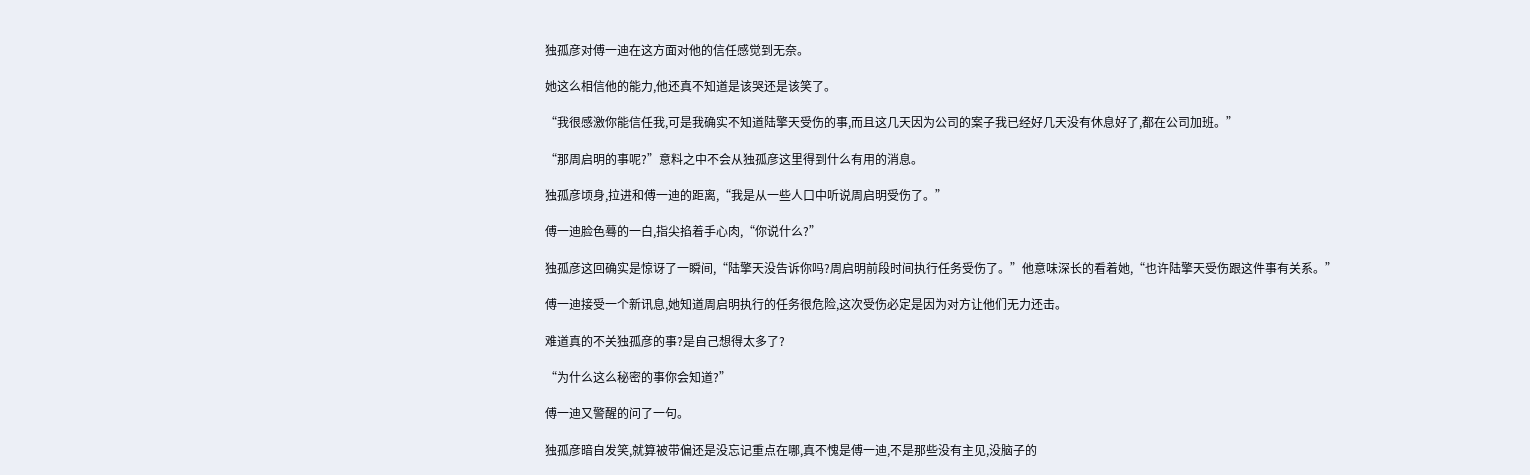独孤彦对傅一迪在这方面对他的信任感觉到无奈。

她这么相信他的能力,他还真不知道是该哭还是该笑了。

“我很感激你能信任我,可是我确实不知道陆擎天受伤的事,而且这几天因为公司的案子我已经好几天没有休息好了,都在公司加班。”

“那周启明的事呢?”意料之中不会从独孤彦这里得到什么有用的消息。

独孤彦顷身,拉进和傅一迪的距离,“我是从一些人口中听说周启明受伤了。”

傅一迪脸色蓦的一白,指尖掐着手心肉,“你说什么?”

独孤彦这回确实是惊讶了一瞬间,“陆擎天没告诉你吗?周启明前段时间执行任务受伤了。”他意味深长的看着她,“也许陆擎天受伤跟这件事有关系。”

傅一迪接受一个新讯息,她知道周启明执行的任务很危险,这次受伤必定是因为对方让他们无力还击。

难道真的不关独孤彦的事?是自己想得太多了?

“为什么这么秘密的事你会知道?”

傅一迪又警醒的问了一句。

独孤彦暗自发笑,就算被带偏还是没忘记重点在哪,真不愧是傅一迪,不是那些没有主见,没脑子的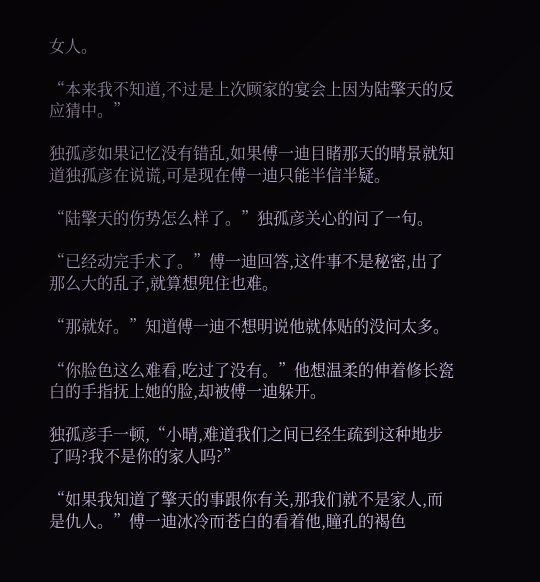女人。

“本来我不知道,不过是上次顾家的宴会上因为陆擎天的反应猜中。”

独孤彦如果记忆没有错乱,如果傅一迪目睹那天的晴景就知道独孤彦在说谎,可是现在傅一迪只能半信半疑。

“陆擎天的伤势怎么样了。”独孤彦关心的问了一句。

“已经动完手术了。”傅一迪回答,这件事不是秘密,出了那么大的乱子,就算想兜住也难。

“那就好。”知道傅一迪不想明说他就体贴的没问太多。

“你脸色这么难看,吃过了没有。”他想温柔的伸着修长瓷白的手指抚上她的脸,却被傅一迪躲开。

独孤彦手一顿,“小晴,难道我们之间已经生疏到这种地步了吗?我不是你的家人吗?”

“如果我知道了擎天的事跟你有关,那我们就不是家人,而是仇人。”傅一迪冰冷而苍白的看着他,瞳孔的褐色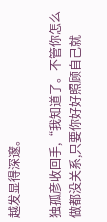越发显得深邃。

独孤彦收回手,“我知道了。不管你怎么做都没关系,只要你好好照顾自己就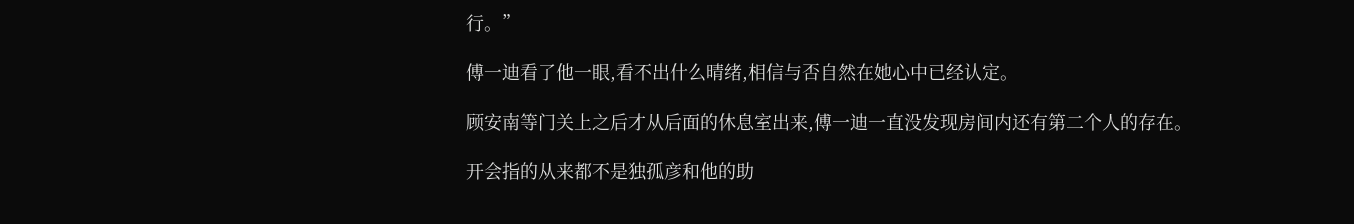行。”

傅一迪看了他一眼,看不出什么晴绪,相信与否自然在她心中已经认定。

顾安南等门关上之后才从后面的休息室出来,傅一迪一直没发现房间内还有第二个人的存在。

开会指的从来都不是独孤彦和他的助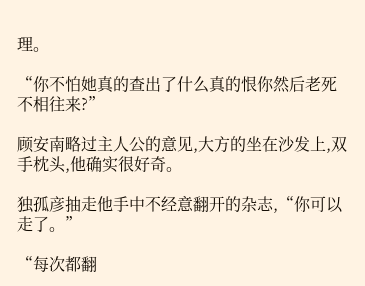理。

“你不怕她真的查出了什么真的恨你然后老死不相往来?”

顾安南略过主人公的意见,大方的坐在沙发上,双手枕头,他确实很好奇。

独孤彦抽走他手中不经意翻开的杂志,“你可以走了。”

“每次都翻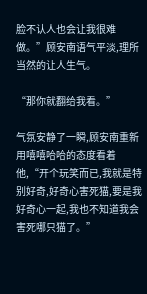脸不认人也会让我很难做。”顾安南语气平淡,理所当然的让人生气。

“那你就翻给我看。”

气氛安静了一瞬,顾安南重新用嘻嘻哈哈的态度看着他,“开个玩笑而已,我就是特别好奇,好奇心害死猫,要是我好奇心一起,我也不知道我会害死哪只猫了。”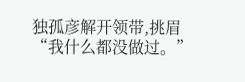独孤彦解开领带,挑眉“我什么都没做过。”